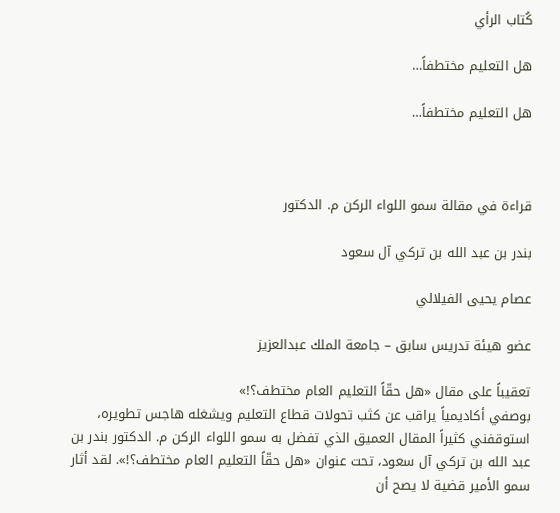كُتاب الرأي

هل التعليم مختطفاً…

هل التعليم مختطفاً…



قراءة في مقالة سمو اللواء الركن م. الدكتور

بندر بن عبد الله بن تركي آل سعود

عصام يحيى الفيلالي

عضو هيئة تدريس سابق – جامعة الملك عبدالعزيز

تعقيباً على مقال «هل حقّاً التعليم العام مختطف؟!»
بوصفي أكاديمياً يراقب عن كثب تحولات قطاع التعليم ويشغله هاجس تطويره، استوقفني كثيراً المقال العميق الذي تفضل به سمو اللواء الركن م. الدكتور بندر بن عبد الله بن تركي آل سعود، تحت عنوان «هل حقّاً التعليم العام مختطف؟!». لقد أثار سمو الأمير قضية لا يصح أن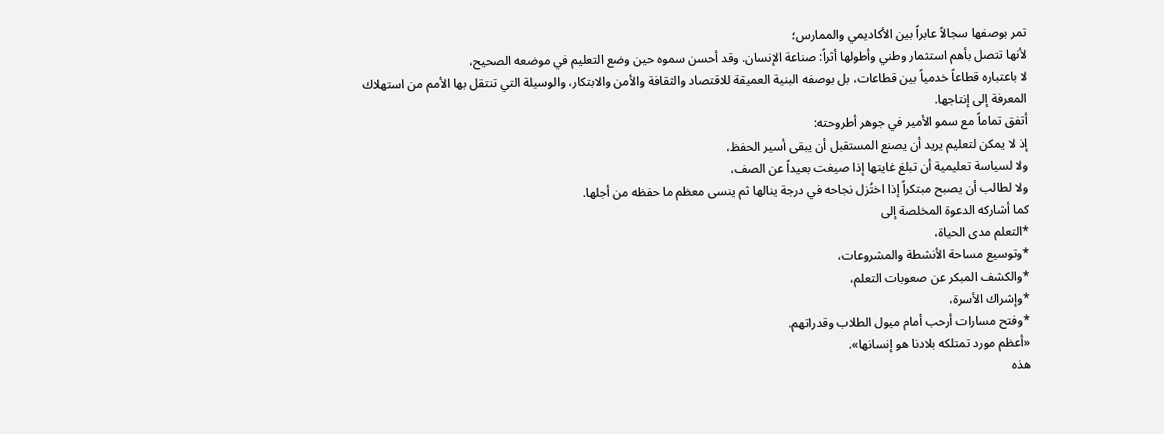تمر بوصفها سجالاً عابراً بين الأكاديمي والممارس؛
لأنها تتصل بأهم استثمار وطني وأطولها أثراً: صناعة الإنسان. وقد أحسن سموه حين وضع التعليم في موضعه الصحيح،
لا باعتباره قطاعاً خدمياً بين قطاعات، بل بوصفه البنية العميقة للاقتصاد والثقافة والأمن والابتكار، والوسيلة التي تنتقل بها الأمم من استهلاك المعرفة إلى إنتاجها.
أتفق تماماً مع سمو الأمير في جوهر أطروحته:
إذ لا يمكن لتعليم يريد أن يصنع المستقبل أن يبقى أسير الحفظ،
ولا لسياسة تعليمية أن تبلغ غايتها إذا صيغت بعيداً عن الصف،
ولا لطالب أن يصبح مبتكراً إذا اختُزل نجاحه في درجة ينالها ثم ينسى معظم ما حفظه من أجلها.
كما أشاركه الدعوة المخلصة إلى
*التعلم مدى الحياة،
*وتوسيع مساحة الأنشطة والمشروعات،
*والكشف المبكر عن صعوبات التعلم،
*وإشراك الأسرة،
*وفتح مسارات أرحب أمام ميول الطلاب وقدراتهم.
«أعظم مورد تمتلكه بلادنا هو إنسانها».
هذه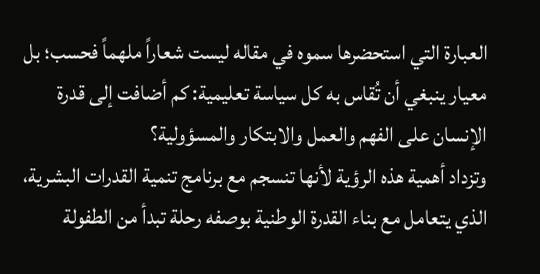العبارة التي استحضرها سموه في مقاله ليست شعاراً ملهماً فحسب؛ بل معيار ينبغي أن تُقاس به كل سياسة تعليمية: كم أضافت إلى قدرة الإنسان على الفهم والعمل والابتكار والمسؤولية؟
وتزداد أهمية هذه الرؤية لأنها تنسجم مع برنامج تنمية القدرات البشرية، الذي يتعامل مع بناء القدرة الوطنية بوصفه رحلة تبدأ من الطفولة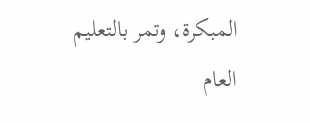المبكرة، وتمر بالتعليم العام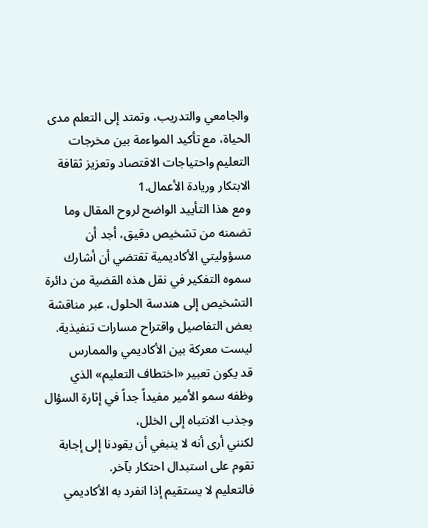والجامعي والتدريب، وتمتد إلى التعلم مدى الحياة، مع تأكيد المواءمة بين مخرجات التعليم واحتياجات الاقتصاد وتعزيز ثقافة الابتكار وريادة الأعمال.1
ومع هذا التأييد الواضح لروح المقال وما تضمنه من تشخيص دقيق، أجد أن مسؤوليتي الأكاديمية تقتضي أن أشارك سموه التفكير في نقل هذه القضية من دائرة التشخيص إلى هندسة الحلول، عبر مناقشة بعض التفاصيل واقتراح مسارات تنفيذية.
ليست معركة بين الأكاديمي والممارس
قد يكون تعبير «اختطاف التعليم» الذي وظفه سمو الأمير مفيداً جداً في إثارة السؤال وجذب الانتباه إلى الخلل،
لكنني أرى أنه لا ينبغي أن يقودنا إلى إجابة تقوم على استبدال احتكار بآخر.
فالتعليم لا يستقيم إذا انفرد به الأكاديمي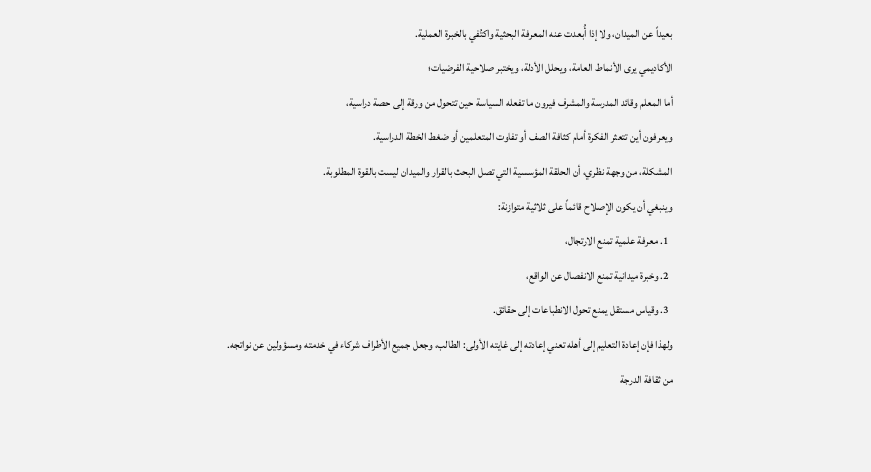بعيداً عن الميدان، ولا إذا أُبعدت عنه المعرفة البحثية واكتُفي بالخبرة العملية.
الأكاديمي يرى الأنماط العامة، ويحلل الأدلة، ويختبر صلاحية الفرضيات؛
أما المعلم وقائد المدرسة والمشرف فيرون ما تفعله السياسة حين تتحول من ورقة إلى حصة دراسية،
ويعرفون أين تتعثر الفكرة أمام كثافة الصف أو تفاوت المتعلمين أو ضغط الخطة الدراسية.
المشكلة، من وجهة نظري، أن الحلقة المؤسسية التي تصل البحث بالقرار والميدان ليست بالقوة المطلوبة.
وينبغي أن يكون الإصلاح قائماً على ثلاثية متوازنة:
  1. معرفة علمية تمنع الارتجال،
  2. وخبرة ميدانية تمنع الانفصال عن الواقع،
  3. وقياس مستقل يمنع تحول الانطباعات إلى حقائق.
ولهذا فإن إعادة التعليم إلى أهله تعني إعادته إلى غايته الأولى: الطالب، وجعل جميع الأطراف شركاء في خدمته ومسؤولين عن نواتجه.
من ثقافة الدرجة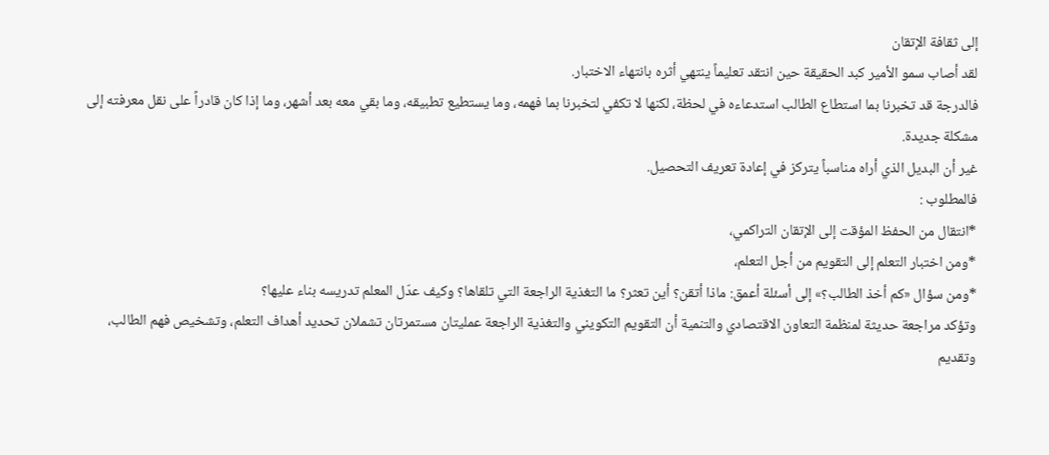إلى ثقافة الإتقان
لقد أصاب سمو الأمير كبد الحقيقة حين انتقد تعليماً ينتهي أثره بانتهاء الاختبار.
فالدرجة قد تخبرنا بما استطاع الطالب استدعاءه في لحظة، لكنها لا تكفي لتخبرنا بما فهمه، وما يستطيع تطبيقه، وما بقي معه بعد أشهر، وما إذا كان قادراً على نقل معرفته إلى مشكلة جديدة.
غير أن البديل الذي أراه مناسباً يتركز في إعادة تعريف التحصيل.
فالمطلوب :
*انتقال من الحفظ المؤقت إلى الإتقان التراكمي،
*ومن اختبار التعلم إلى التقويم من أجل التعلم،
*ومن سؤال «كم أخذ الطالب؟» إلى أسئلة أعمق: ماذا أتقن؟ أين تعثر؟ ما التغذية الراجعة التي تلقاها؟ وكيف عدّل المعلم تدريسه بناء عليها؟
وتؤكد مراجعة حديثة لمنظمة التعاون الاقتصادي والتنمية أن التقويم التكويني والتغذية الراجعة عمليتان مستمرتان تشملان تحديد أهداف التعلم، وتشخيص فهم الطالب، وتقديم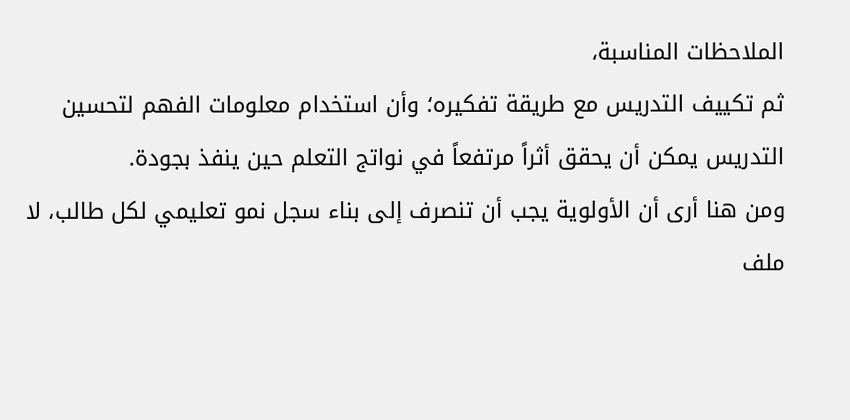الملاحظات المناسبة،
ثم تكييف التدريس مع طريقة تفكيره؛ وأن استخدام معلومات الفهم لتحسين التدريس يمكن أن يحقق أثراً مرتفعاً في نواتج التعلم حين ينفذ بجودة.
ومن هنا أرى أن الأولوية يجب أن تنصرف إلى بناء سجل نمو تعليمي لكل طالب، لا ملف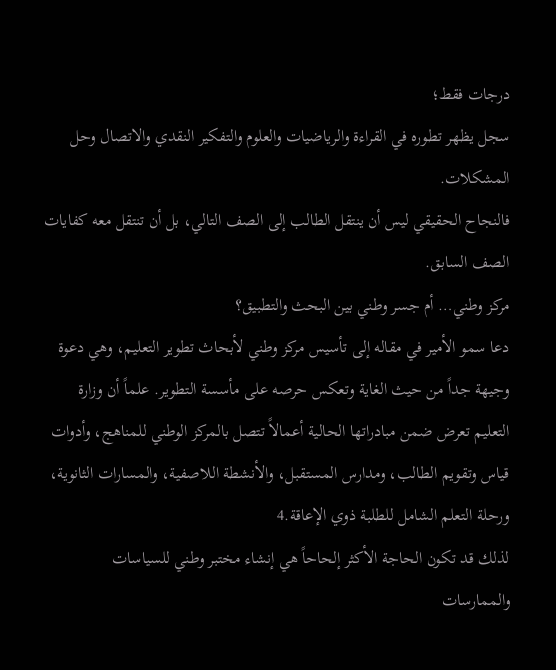درجات فقط؛
سجل يظهر تطوره في القراءة والرياضيات والعلوم والتفكير النقدي والاتصال وحل المشكلات.
فالنجاح الحقيقي ليس أن ينتقل الطالب إلى الصف التالي، بل أن تنتقل معه كفايات الصف السابق.
مركز وطني… أم جسر وطني بين البحث والتطبيق؟
دعا سمو الأمير في مقاله إلى تأسيس مركز وطني لأبحاث تطوير التعليم، وهي دعوة وجيهة جداً من حيث الغاية وتعكس حرصه على مأسسة التطوير. علماً أن وزارة التعليم تعرض ضمن مبادراتها الحالية أعمالاً تتصل بالمركز الوطني للمناهج، وأدوات قياس وتقويم الطالب، ومدارس المستقبل، والأنشطة اللاصفية، والمسارات الثانوية، ورحلة التعلم الشامل للطلبة ذوي الإعاقة.4
لذلك قد تكون الحاجة الأكثر إلحاحاً هي إنشاء مختبر وطني للسياسات والممارسات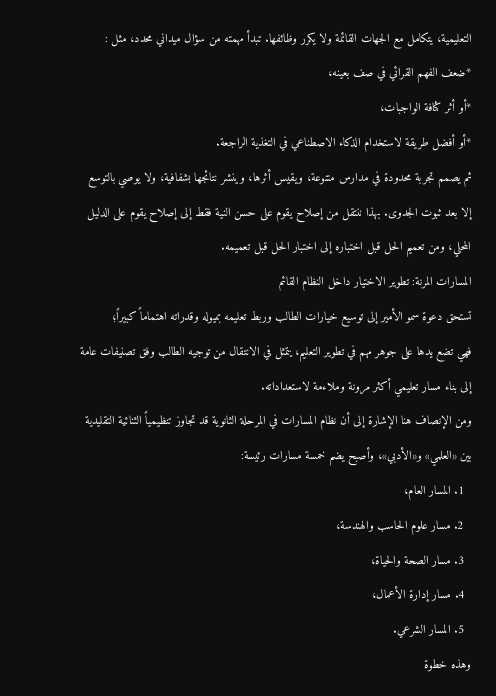التعليمية، يتكامل مع الجهات القائمة ولا يكرر وظائفها. تبدأ مهمته من سؤال ميداني محدد، مثل :
*ضعف الفهم القرائي في صف بعينه،
*أو أثر كثافة الواجبات،
*أو أفضل طريقة لاستخدام الذكاء الاصطناعي في التغذية الراجعة.
ثم يصمم تجربة محدودة في مدارس متنوعة، ويقيس أثرها، وينشر نتائجها بشفافية، ولا يوصي بالتوسع إلا بعد ثبوت الجدوى. بهذا ننتقل من إصلاح يقوم على حسن النية فقط إلى إصلاح يقوم على الدليل المحلي، ومن تعميم الحل قبل اختباره إلى اختبار الحل قبل تعميمه.
المسارات المرنة: تطوير الاختيار داخل النظام القائم
تستحق دعوة سمو الأمير إلى توسيع خيارات الطالب وربط تعليمه بميوله وقدراته اهتماماً كبيراً؛
فهي تضع يدها على جوهر مهم في تطوير التعليم، يتمثل في الانتقال من توجيه الطالب وفق تصنيفات عامة إلى بناء مسار تعليمي أكثر مرونة وملاءمة لاستعداداته.
ومن الإنصاف هنا الإشارة إلى أن نظام المسارات في المرحلة الثانوية قد تجاوز تنظيمياً الثنائية التقليدية بين «العلمي» و«الأدبي»، وأصبح يضم خمسة مسارات رئيسة:
  1. المسار العام،
  2. مسار علوم الحاسب والهندسة،
  3. مسار الصحة والحياة،
  4. مسار إدارة الأعمال،
  5. المسار الشرعي.
وهذه خطوة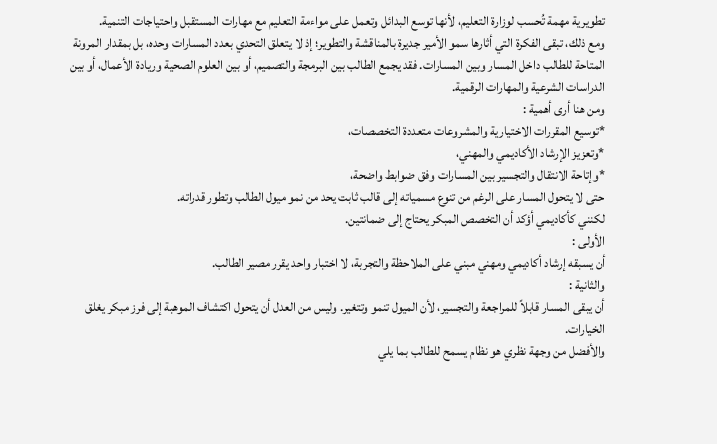تطويرية مهمة تُحسب لوزارة التعليم، لأنها توسع البدائل وتعمل على مواءمة التعليم مع مهارات المستقبل واحتياجات التنمية.
ومع ذلك، تبقى الفكرة التي أثارها سمو الأمير جديرة بالمناقشة والتطوير؛ إذ لا يتعلق التحدي بعدد المسارات وحده، بل بمقدار المرونة المتاحة للطالب داخل المسار وبين المسارات. فقد يجمع الطالب بين البرمجة والتصميم، أو بين العلوم الصحية وريادة الأعمال، أو بين الدراسات الشرعية والمهارات الرقمية.
ومن هنا أرى أهمية :
*توسيع المقررات الاختيارية والمشروعات متعددة التخصصات،
*وتعزيز الإرشاد الأكاديمي والمهني،
*وإتاحة الانتقال والتجسير بين المسارات وفق ضوابط واضحة،
حتى لا يتحول المسار على الرغم من تنوع مسمياته إلى قالب ثابت يحد من نمو ميول الطالب وتطور قدراته.
لكنني كأكاديمي أؤكد أن التخصص المبكر يحتاج إلى ضمانتين.
الأولى :
أن يسبقه إرشاد أكاديمي ومهني مبني على الملاحظة والتجربة، لا اختبار واحد يقرر مصير الطالب.
والثانية :
أن يبقى المسار قابلاً للمراجعة والتجسير، لأن الميول تنمو وتتغير. وليس من العدل أن يتحول اكتشاف الموهبة إلى فرز مبكر يغلق الخيارات.
والأفضل من وجهة نظري هو نظام يسمح للطالب بما يلي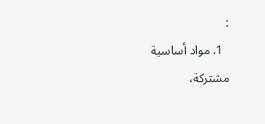:
  1. مواد أساسية مشتركة،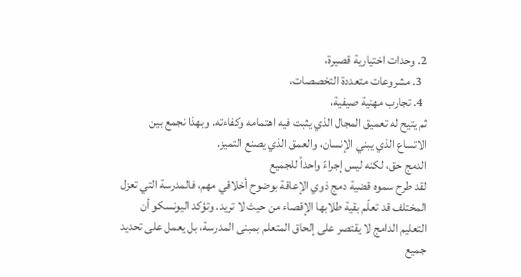2. وحدات اختيارية قصيرة،
  3. مشروعات متعددة التخصصات،
  4. تجارب مهنية صيفية،
ثم يتيح له تعميق المجال الذي يثبت فيه اهتمامه وكفاءته. وبهذا نجمع بين الاتساع الذي يبني الإنسان، والعمق الذي يصنع التميز.
الدمج حق، لكنه ليس إجراءً واحداً للجميع
لقد طرح سموه قضية دمج ذوي الإعاقة بوضوح أخلاقي مهم، فالمدرسة التي تعزل المختلف قد تعلّم بقية طلابها الإقصاء من حيث لا تريد. وتؤكد اليونسكو أن التعليم الدامج لا يقتصر على إلحاق المتعلم بمبنى المدرسة، بل يعمل على تحديد جميع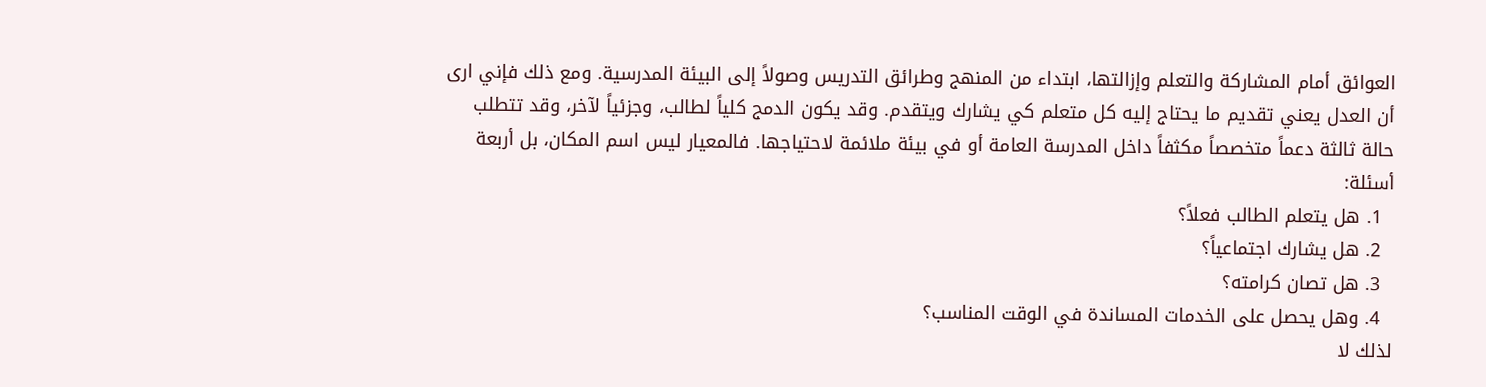العوائق أمام المشاركة والتعلم وإزالتها، ابتداء من المنهج وطرائق التدريس وصولاً إلى البيئة المدرسية. ومع ذلك فإني ارى أن العدل يعني تقديم ما يحتاج إليه كل متعلم كي يشارك ويتقدم. وقد يكون الدمج كلياً لطالب، وجزئياً لآخر، وقد تتطلب حالة ثالثة دعماً متخصصاً مكثفاً داخل المدرسة العامة أو في بيئة ملائمة لاحتياجها. فالمعيار ليس اسم المكان، بل أربعة أسئلة:
  1. هل يتعلم الطالب فعلاً؟
  2. هل يشارك اجتماعياً؟
  3. هل تصان كرامته؟
  4. وهل يحصل على الخدمات المساندة في الوقت المناسب؟
لذلك لا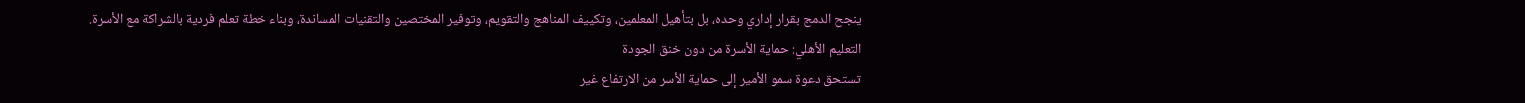ينجح الدمج بقرار إداري وحده، بل بتأهيل المعلمين، وتكييف المناهج والتقويم، وتوفير المختصين والتقنيات المساندة، وبناء خطة تعلم فردية بالشراكة مع الأسرة.
التعليم الأهلي: حماية الأسرة من دون خنق الجودة
تستحق دعوة سمو الأمير إلى حماية الأسر من الارتفاع غير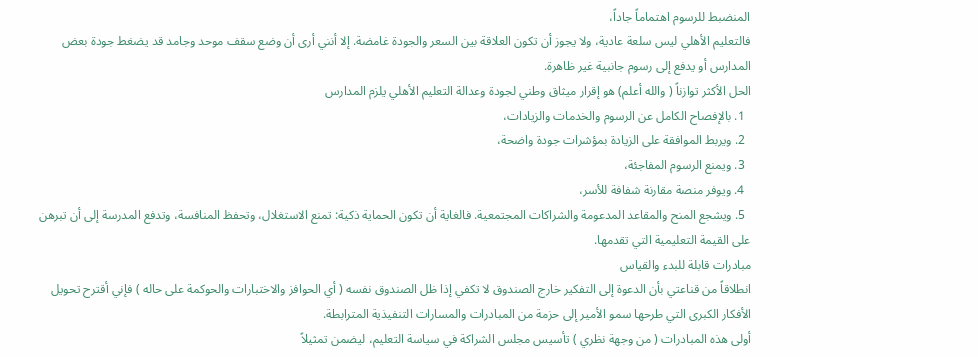المنضبط للرسوم اهتماماً جاداً،
فالتعليم الأهلي ليس سلعة عادية، ولا يجوز أن تكون العلاقة بين السعر والجودة غامضة. إلا أنني أرى أن وضع سقف موحد وجامد قد يضغط جودة بعض المدارس أو يدفع إلى رسوم جانبية غير ظاهرة.
الحل الأكثر توازناً ( والله أعلم) هو إقرار ميثاق وطني لجودة وعدالة التعليم الأهلي يلزم المدارس
  1. بالإفصاح الكامل عن الرسوم والخدمات والزيادات،
  2. ويربط الموافقة على الزيادة بمؤشرات جودة واضحة،
  3. ويمنع الرسوم المفاجئة،
  4. ويوفر منصة مقارنة شفافة للأسر،
  5. ويشجع المنح والمقاعد المدعومة والشراكات المجتمعية. فالغاية أن تكون الحماية ذكية: تمنع الاستغلال، وتحفظ المنافسة، وتدفع المدرسة إلى أن تبرهن على القيمة التعليمية التي تقدمها.
مبادرات قابلة للبدء والقياس
انطلاقاً من قناعتي بأن الدعوة إلى التفكير خارج الصندوق لا تكفي إذا ظل الصندوق نفسه ( أي الحوافز والاختبارات والحوكمة على حاله ) فإني أقترح تحويل الأفكار الكبرى التي طرحها سمو الأمير إلى حزمة من المبادرات والمسارات التنفيذية المترابطة.
أولى هذه المبادرات ( من وجهة نظري ) تأسيس مجلس الشراكة في سياسة التعليم، ليضمن تمثيلاً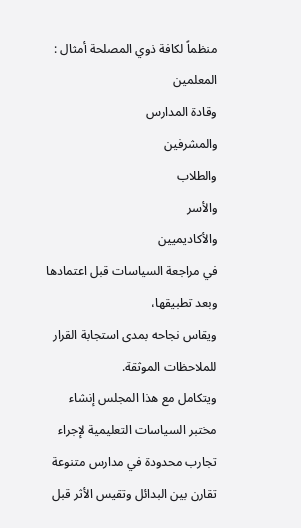منظماً لكافة ذوي المصلحة أمثال :
المعلمين
وقادة المدارس
والمشرفين
والطلاب
والأسر
والأكاديميين
في مراجعة السياسات قبل اعتمادها وبعد تطبيقها،
ويقاس نجاحه بمدى استجابة القرار للملاحظات الموثقة.
ويتكامل مع هذا المجلس إنشاء مختبر السياسات التعليمية لإجراء تجارب محدودة في مدارس متنوعة تقارن بين البدائل وتقيس الأثر قبل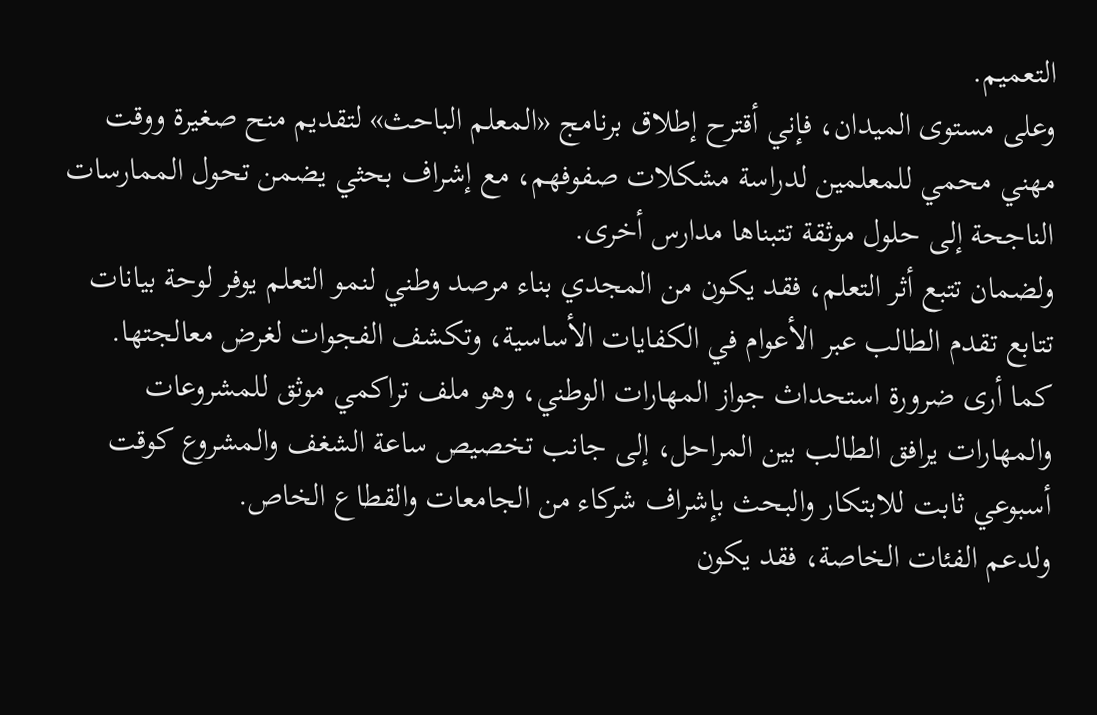التعميم.
وعلى مستوى الميدان، فإني أقترح إطلاق برنامج «المعلم الباحث» لتقديم منح صغيرة ووقت مهني محمي للمعلمين لدراسة مشكلات صفوفهم، مع إشراف بحثي يضمن تحول الممارسات الناجحة إلى حلول موثقة تتبناها مدارس أخرى.
ولضمان تتبع أثر التعلم، فقد يكون من المجدي بناء مرصد وطني لنمو التعلم يوفر لوحة بيانات تتابع تقدم الطالب عبر الأعوام في الكفايات الأساسية، وتكشف الفجوات لغرض معالجتها.
كما أرى ضرورة استحداث جواز المهارات الوطني، وهو ملف تراكمي موثق للمشروعات والمهارات يرافق الطالب بين المراحل، إلى جانب تخصيص ساعة الشغف والمشروع كوقت أسبوعي ثابت للابتكار والبحث بإشراف شركاء من الجامعات والقطاع الخاص.
ولدعم الفئات الخاصة، فقد يكون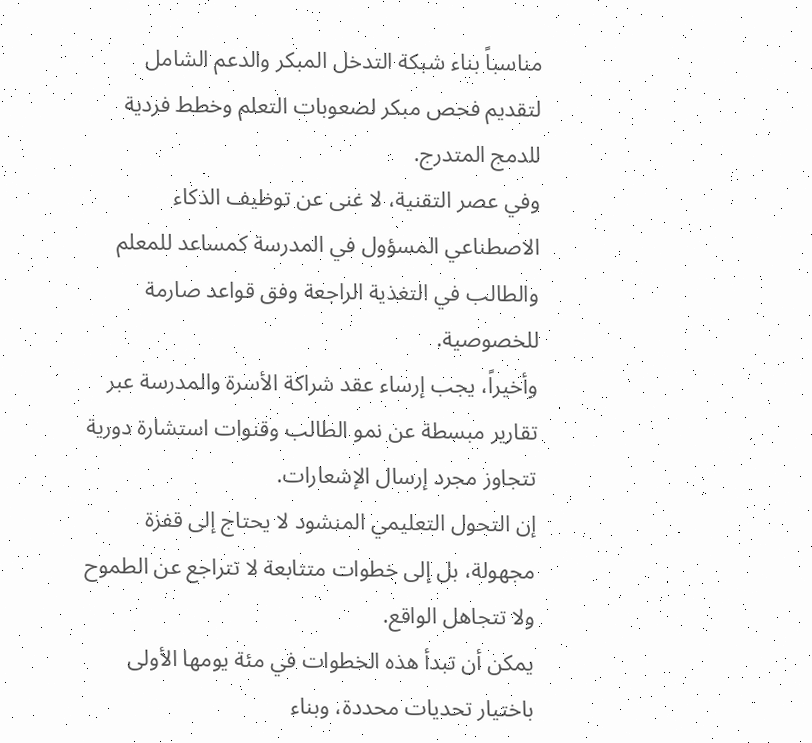مناسباً بناء شبكة التدخل المبكر والدعم الشامل لتقديم فحص مبكر لصعوبات التعلم وخطط فردية للدمج المتدرج.
وفي عصر التقنية، لا غنى عن توظيف الذكاء الاصطناعي المسؤول في المدرسة كمساعد للمعلم والطالب في التغذية الراجعة وفق قواعد صارمة للخصوصية.
وأخيراً، يجب إرساء عقد شراكة الأسرة والمدرسة عبر تقارير مبسطة عن نمو الطالب وقنوات استشارة دورية تتجاوز مجرد إرسال الإشعارات.
إن التحول التعليمي المنشود لا يحتاج إلى قفزة مجهولة، بل إلى خطوات متتابعة لا تتراجع عن الطموح ولا تتجاهل الواقع.
يمكن أن تبدأ هذه الخطوات في مئة يومها الأولى باختيار تحديات محددة، وبناء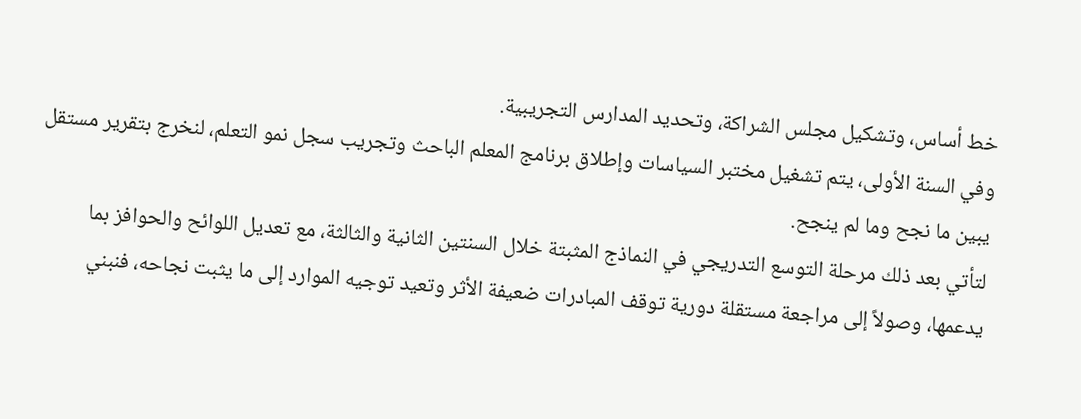خط أساس، وتشكيل مجلس الشراكة، وتحديد المدارس التجريبية.
وفي السنة الأولى، يتم تشغيل مختبر السياسات وإطلاق برنامج المعلم الباحث وتجريب سجل نمو التعلم، لنخرج بتقرير مستقل يبين ما نجح وما لم ينجح.
لتأتي بعد ذلك مرحلة التوسع التدريجي في النماذج المثبتة خلال السنتين الثانية والثالثة، مع تعديل اللوائح والحوافز بما يدعمها، وصولاً إلى مراجعة مستقلة دورية توقف المبادرات ضعيفة الأثر وتعيد توجيه الموارد إلى ما يثبت نجاحه، فنبني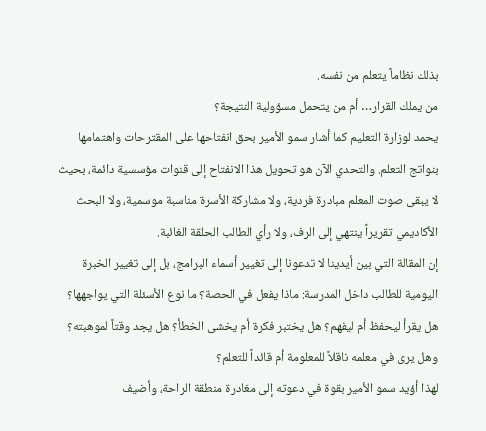بذلك نظاماً يتعلم من نفسه.
من يملك القرار… أم من يتحمل مسؤولية النتيجة؟
يحمد لوزارة التعليم كما أشار سمو الأمير بحق انفتاحها على المقترحات واهتمامها بنواتج التعلم. والتحدي الآن هو تحويل هذا الانفتاح إلى قنوات مؤسسية دائمة، بحيث لا يبقى صوت المعلم مبادرة فردية، ولا مشاركة الأسرة مناسبة موسمية، ولا البحث الأكاديمي تقريراً ينتهي إلى الرف، ولا رأي الطالب الحلقة الغائبة.
إن المقالة التي بين أيدينا لا تدعونا إلى تغيير أسماء البرامج، بل إلى تغيير الخبرة اليومية للطالب داخل المدرسة: ماذا يفعل في الحصة؟ ما نوع الأسئلة التي يواجهها؟ هل يقرأ ليحفظ أم ليفهم؟ هل يختبر فكرة أم يخشى الخطأ؟ هل يجد وقتاً لموهبته؟ وهل يرى في معلمه ناقلاً للمعلومة أم قائداً للتعلم؟
لهذا أؤيد سمو الأمير بقوة في دعوته إلى مغادرة منطقة الراحة، وأضيف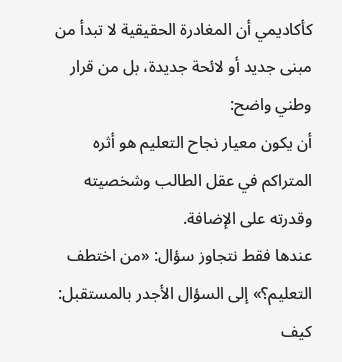كأكاديمي أن المغادرة الحقيقية لا تبدأ من مبنى جديد أو لائحة جديدة، بل من قرار وطني واضح:
أن يكون معيار نجاح التعليم هو أثره المتراكم في عقل الطالب وشخصيته وقدرته على الإضافة.
عندها فقط نتجاوز سؤال: «من اختطف التعليم؟» إلى السؤال الأجدر بالمستقبل:
كيف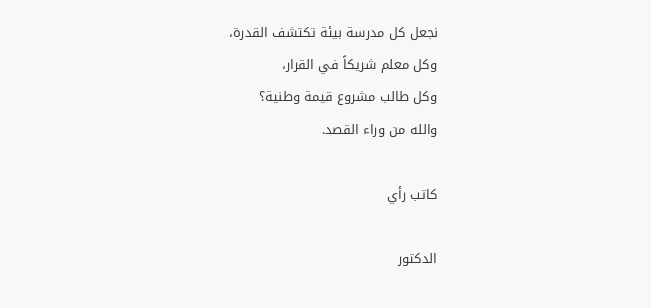نجعل كل مدرسة بيئة تكتشف القدرة،
وكل معلم شريكاً في القرار،
وكل طالب مشروع قيمة وطنية؟
والله من وراء القصد.

كاتب رأي

الدكتور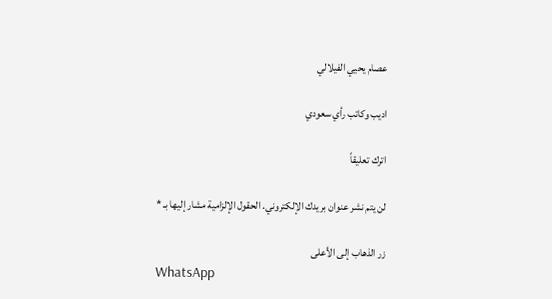عصام يحيي الفيلالي

اديب وكاتب رأي سعودي

اترك تعليقاً

لن يتم نشر عنوان بريدك الإلكتروني. الحقول الإلزامية مشار إليها بـ *

زر الذهاب إلى الأعلى
WhatsApp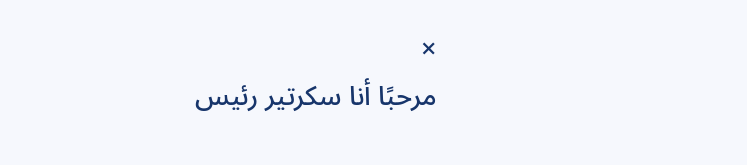×
مرحبًا أنا سكرتير رئيس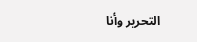التحرير وأنا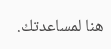هنا لمساعدتك.